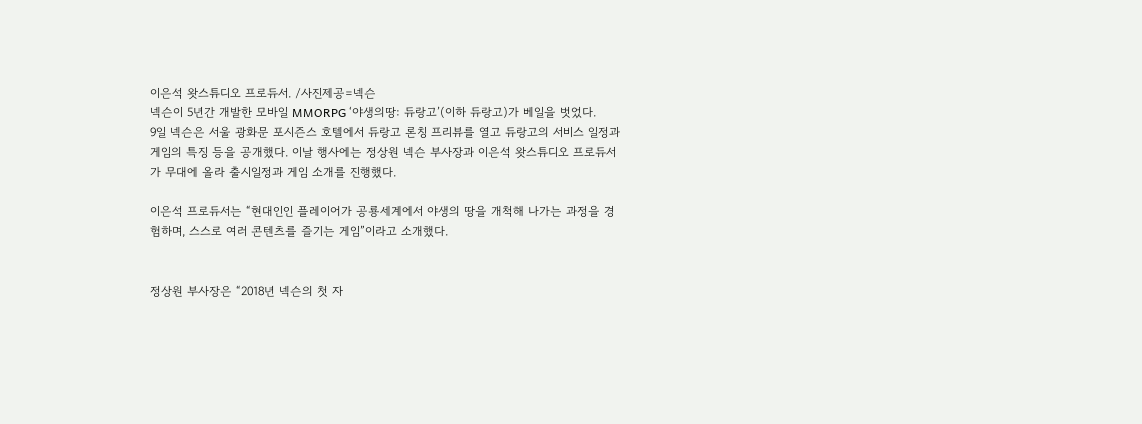이은석 왓스튜디오 프로듀서. /사진제공=넥슨
넥슨이 5년간 개발한 모바일 MMORPG ‘야생의땅: 듀랑고’(이하 듀랑고)가 베일을 벗었다.
9일 넥슨은 서울 광화문 포시즌스 호텔에서 듀랑고 론칭 프리뷰를 열고 듀랑고의 서비스 일정과 게임의 특징 등을 공개했다. 이날 행사에는 정상원 넥슨 부사장과 이은석 왓스튜디오 프로듀서가 무대에 올라 출시일정과 게임 소개를 진행했다.

이은석 프로듀서는 “현대인인 플레이어가 공룡세계에서 야생의 땅을 개척해 나가는 과정을 경험하며, 스스로 여러 콘텐츠를 즐기는 게임”이라고 소개했다.


정상원 부사장은 “2018년 넥슨의 첫 자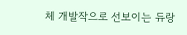체 개발작으로 선보이는 듀랑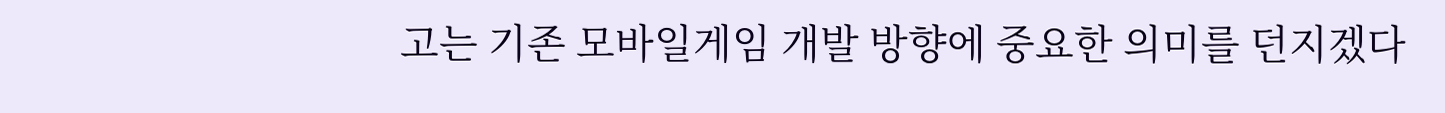고는 기존 모바일게임 개발 방향에 중요한 의미를 던지겠다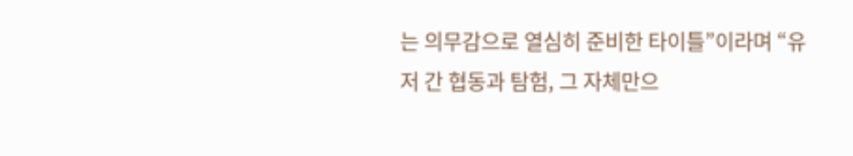는 의무감으로 열심히 준비한 타이틀”이라며 “유저 간 협동과 탐험, 그 자체만으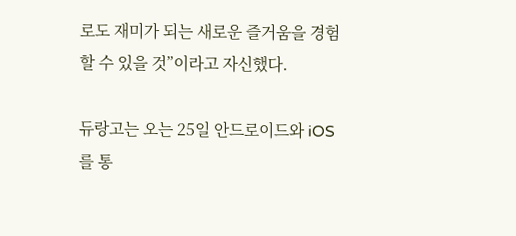로도 재미가 되는 새로운 즐거움을 경험할 수 있을 것”이라고 자신했다.

듀랑고는 오는 25일 안드로이드와 iOS를 통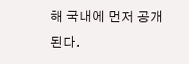해 국내에 먼저 공개된다.